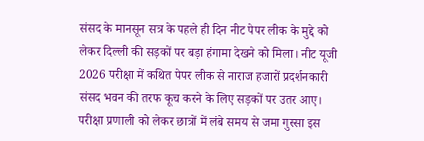संसद के मानसून सत्र के पहले ही दिन नीट पेपर लीक के मुद्दे को लेकर दिल्ली की सड़कों पर बड़ा हंगामा देखने को मिला। नीट यूजी 2026 परीक्षा में कथित पेपर लीक से नाराज हजारों प्रदर्शनकारी संसद भवन की तरफ कूच करने के लिए सड़कों पर उतर आए। परीक्षा प्रणाली को लेकर छात्रों में लंबे समय से जमा गुस्सा इस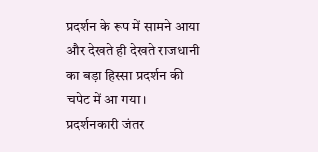प्रदर्शन के रूप में सामने आया और देखते ही देखते राजधानी का बड़ा हिस्सा प्रदर्शन की चपेट में आ गया।
प्रदर्शनकारी जंतर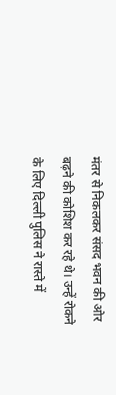मंतर से निकलकर संसद भवन की ओर बढ़ने की कोशिश कर रहे थे। उन्हें रोकने के लिए दिल्ली पुलिस ने रास्ते में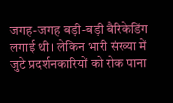जगह-जगह बड़ी-बड़ी बैरिकेडिंग लगाई थी। लेकिन भारी संख्या में जुटे प्रदर्शनकारियों को रोक पाना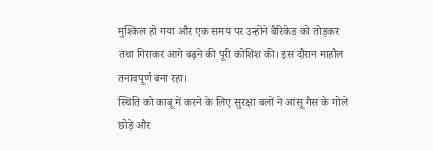मुश्किल हो गया और एक समय पर उन्होंने बैरिकेड को तोड़कर तथा गिराकर आगे बढ़ने की पूरी कोशिश की। इस दौरान माहौल तनावपूर्ण बना रहा।
स्थिति को काबू में करने के लिए सुरक्षा बलों ने आंसू गैस के गोले छोड़े और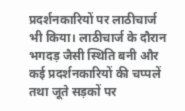प्रदर्शनकारियों पर लाठीचार्ज भी किया। लाठीचार्ज के दौरान भगदड़ जैसी स्थिति बनी और कई प्रदर्शनकारियों की चप्पलें तथा जूते सड़कों पर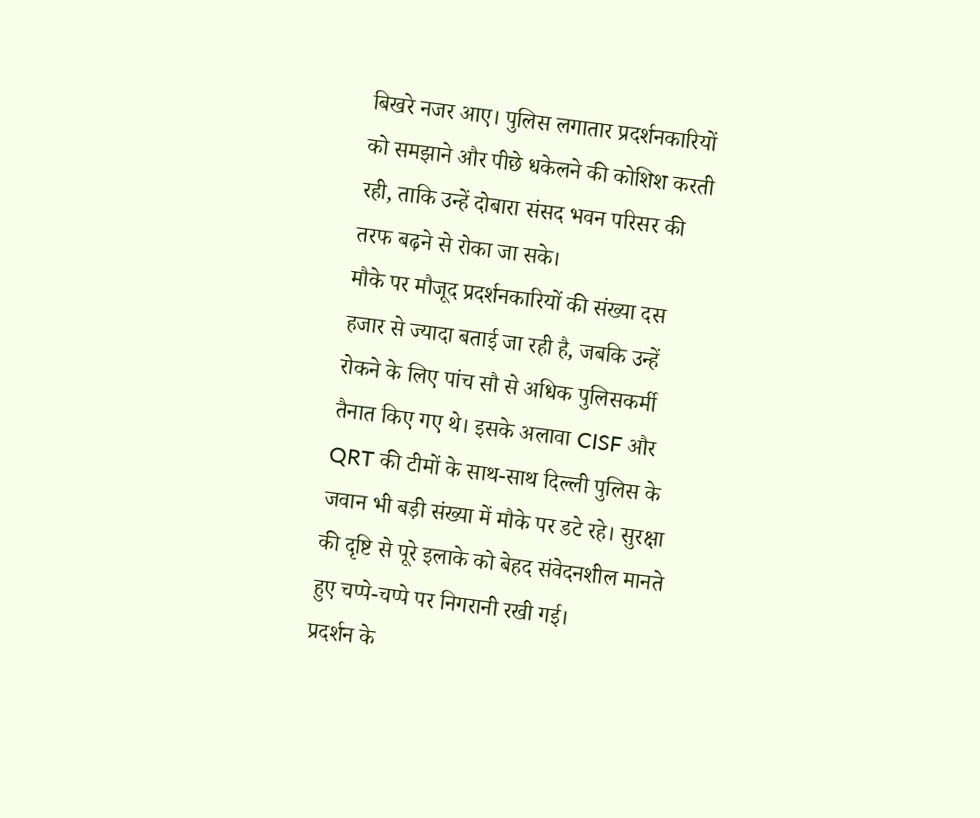बिखरे नजर आए। पुलिस लगातार प्रदर्शनकारियों को समझाने और पीछे धकेलने की कोशिश करती रही, ताकि उन्हें दोबारा संसद भवन परिसर की तरफ बढ़ने से रोका जा सके।
मौके पर मौजूद प्रदर्शनकारियों की संख्या दस हजार से ज्यादा बताई जा रही है, जबकि उन्हें रोकने के लिए पांच सौ से अधिक पुलिसकर्मी तैनात किए गए थे। इसके अलावा CISF और QRT की टीमों के साथ-साथ दिल्ली पुलिस के जवान भी बड़ी संख्या में मौके पर डटे रहे। सुरक्षा की दृष्टि से पूरे इलाके को बेहद संवेदनशील मानते हुए चप्पे-चप्पे पर निगरानी रखी गई।
प्रदर्शन के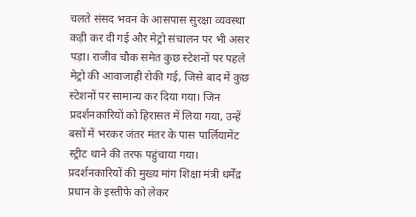चलते संसद भवन के आसपास सुरक्षा व्यवस्था कड़ी कर दी गई और मेट्रो संचालन पर भी असर पड़ा। राजीव चौक समेत कुछ स्टेशनों पर पहले मेट्रो की आवाजाही रोकी गई, जिसे बाद में कुछ स्टेशनों पर सामान्य कर दिया गया। जिन प्रदर्शनकारियों को हिरासत में लिया गया, उन्हें बसों में भरकर जंतर मंतर के पास पार्लियामेंट स्ट्रीट थाने की तरफ पहुंचाया गया।
प्रदर्शनकारियों की मुख्य मांग शिक्षा मंत्री धर्मेंद्र प्रधान के इस्तीफे को लेकर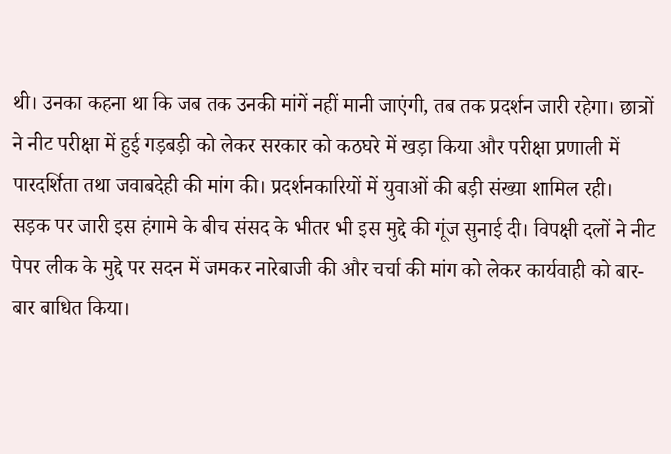थी। उनका कहना था कि जब तक उनकी मांगें नहीं मानी जाएंगी, तब तक प्रदर्शन जारी रहेगा। छात्रों ने नीट परीक्षा में हुई गड़बड़ी को लेकर सरकार को कठघरे में खड़ा किया और परीक्षा प्रणाली में पारदर्शिता तथा जवाबदेही की मांग की। प्रदर्शनकारियों में युवाओं की बड़ी संख्या शामिल रही।
सड़क पर जारी इस हंगामे के बीच संसद के भीतर भी इस मुद्दे की गूंज सुनाई दी। विपक्षी दलों ने नीट पेपर लीक के मुद्दे पर सदन में जमकर नारेबाजी की और चर्चा की मांग को लेकर कार्यवाही को बार-बार बाधित किया।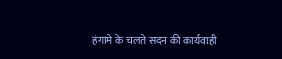हंगामे के चलते सदन की कार्यवाही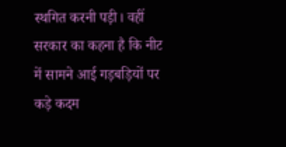स्थगित करनी पड़ी। वहीं सरकार का कहना है कि नीट में सामने आई गड़बड़ियों पर कड़े कदम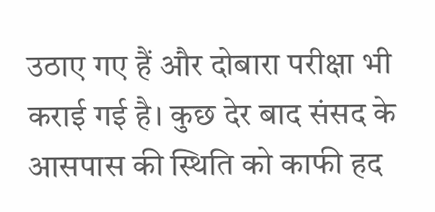उठाए गए हैं और दोबारा परीक्षा भी कराई गई है। कुछ देर बाद संसद के आसपास की स्थिति को काफी हद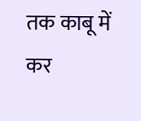तक काबू में कर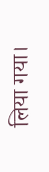लिया गया।